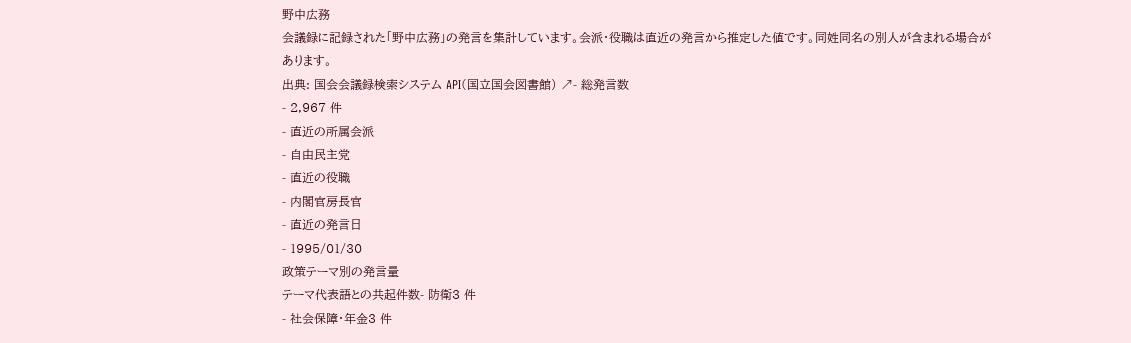野中広務
会議録に記録された「野中広務」の発言を集計しています。会派・役職は直近の発言から推定した値です。同姓同名の別人が含まれる場合があります。
出典: 国会会議録検索システム API(国立国会図書館) ↗- 総発言数
- 2,967 件
- 直近の所属会派
- 自由民主党
- 直近の役職
- 内閣官房長官
- 直近の発言日
- 1995/01/30
政策テーマ別の発言量
テーマ代表語との共起件数- 防衛3 件
- 社会保障・年金3 件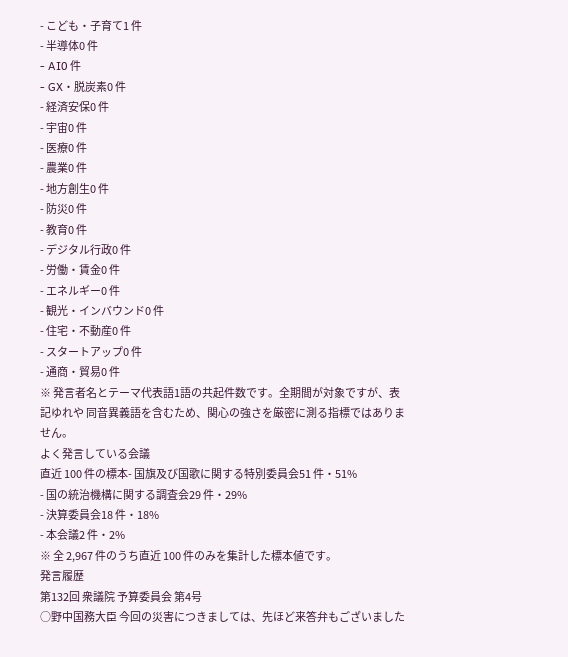- こども・子育て1 件
- 半導体0 件
- AI0 件
- GX・脱炭素0 件
- 経済安保0 件
- 宇宙0 件
- 医療0 件
- 農業0 件
- 地方創生0 件
- 防災0 件
- 教育0 件
- デジタル行政0 件
- 労働・賃金0 件
- エネルギー0 件
- 観光・インバウンド0 件
- 住宅・不動産0 件
- スタートアップ0 件
- 通商・貿易0 件
※ 発言者名とテーマ代表語1語の共起件数です。全期間が対象ですが、表記ゆれや 同音異義語を含むため、関心の強さを厳密に測る指標ではありません。
よく発言している会議
直近 100 件の標本- 国旗及び国歌に関する特別委員会51 件・51%
- 国の統治機構に関する調査会29 件・29%
- 決算委員会18 件・18%
- 本会議2 件・2%
※ 全 2,967 件のうち直近 100 件のみを集計した標本値です。
発言履歴
第132回 衆議院 予算委員会 第4号
○野中国務大臣 今回の災害につきましては、先ほど来答弁もございました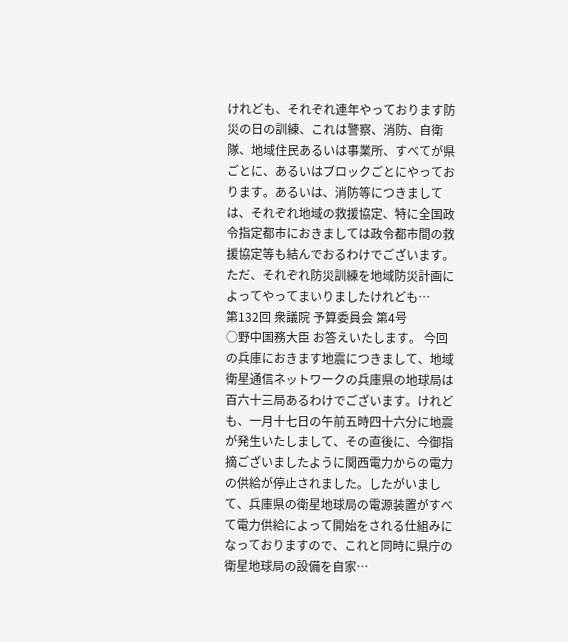けれども、それぞれ連年やっております防災の日の訓練、これは警察、消防、自衛隊、地域住民あるいは事業所、すべてが県ごとに、あるいはブロックごとにやっております。あるいは、消防等につきましては、それぞれ地域の救援協定、特に全国政令指定都市におきましては政令都市間の救援協定等も結んでおるわけでございます。 ただ、それぞれ防災訓練を地域防災計画によってやってまいりましたけれども…
第132回 衆議院 予算委員会 第4号
○野中国務大臣 お答えいたします。 今回の兵庫におきます地震につきまして、地域衛星通信ネットワークの兵庫県の地球局は百六十三局あるわけでございます。けれども、一月十七日の午前五時四十六分に地震が発生いたしまして、その直後に、今御指摘ございましたように関西電力からの電力の供給が停止されました。したがいまして、兵庫県の衛星地球局の電源装置がすべて電力供給によって開始をされる仕組みになっておりますので、これと同時に県庁の衛星地球局の設備を自家…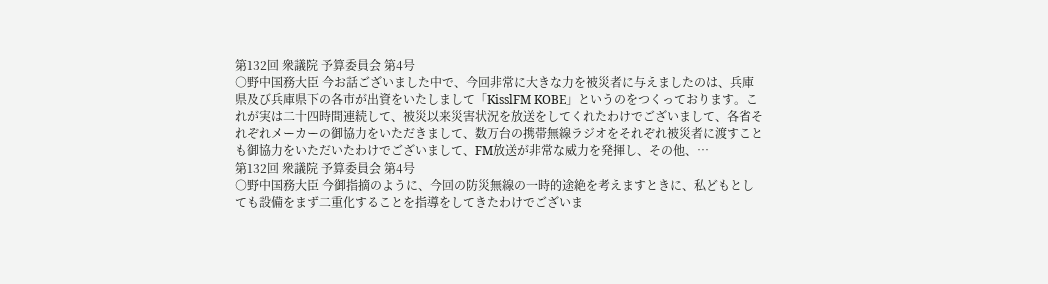第132回 衆議院 予算委員会 第4号
○野中国務大臣 今お話ございました中で、今回非常に大きな力を被災者に与えましたのは、兵庫県及び兵庫県下の各市が出資をいたしまして「KisslFM KOBE」というのをつくっております。これが実は二十四時間連続して、被災以来災害状況を放送をしてくれたわけでございまして、各省それぞれメーカーの御協力をいただきまして、数万台の携帯無線ラジオをそれぞれ被災者に渡すことも御協力をいただいたわけでございまして、FM放送が非常な威力を発揮し、その他、…
第132回 衆議院 予算委員会 第4号
○野中国務大臣 今御指摘のように、今回の防災無線の一時的途絶を考えますときに、私どもとしても設備をまず二重化することを指導をしてきたわけでございま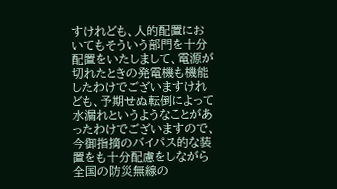すけれども、人的配置においてもそういう部門を十分配置をいたしまして、電源が切れたときの発電機も機能したわけでございますけれども、予期せぬ転倒によって水漏れというようなことがあったわけでございますので、今御指摘のバイパス的な装置をも十分配慮をしながら全国の防災無線の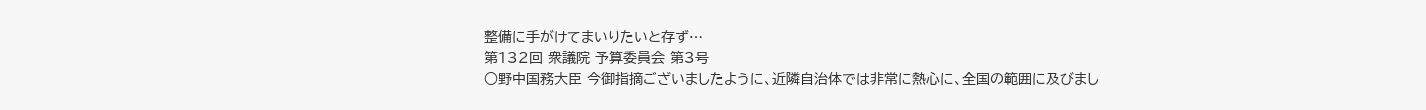整備に手がけてまいりたいと存ず…
第132回 衆議院 予算委員会 第3号
○野中国務大臣 今御指摘ございましたように、近隣自治体では非常に熱心に、全国の範囲に及びまし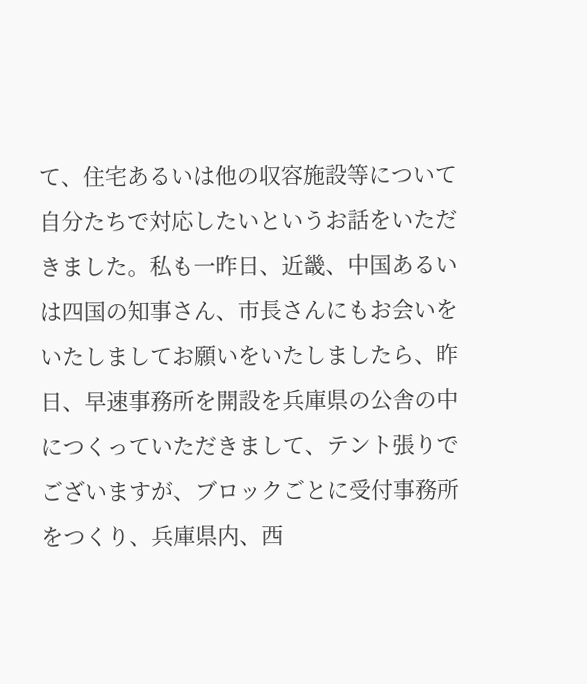て、住宅あるいは他の収容施設等について自分たちで対応したいというお話をいただきました。私も一昨日、近畿、中国あるいは四国の知事さん、市長さんにもお会いをいたしましてお願いをいたしましたら、昨日、早速事務所を開設を兵庫県の公舎の中につくっていただきまして、テント張りでございますが、ブロックごとに受付事務所をつくり、兵庫県内、西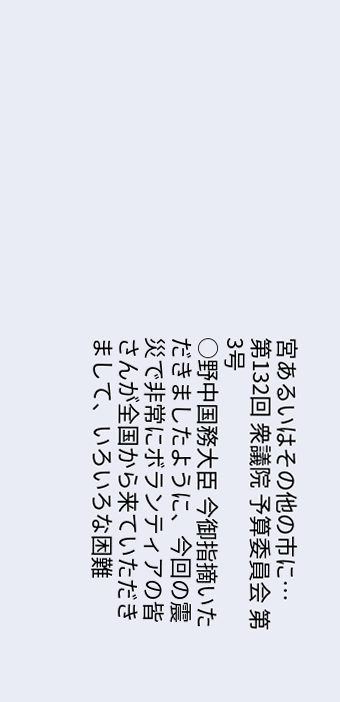宮あるいはその他の市に…
第132回 衆議院 予算委員会 第3号
○野中国務大臣 今御指摘いただきましたように、今回の震災で非常にボランティアの皆さんが全国から来ていただきまして、いろいろな困難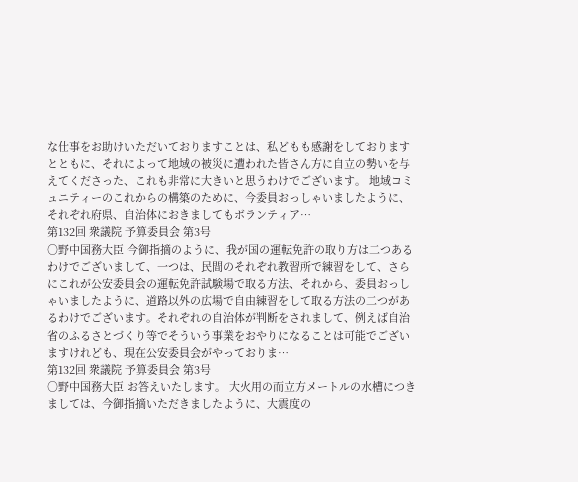な仕事をお助けいただいておりますことは、私どもも感謝をしておりますとともに、それによって地域の被災に遭われた皆さん方に自立の勢いを与えてくださった、これも非常に大きいと思うわけでございます。 地域コミュニティーのこれからの構築のために、今委員おっしゃいましたように、それぞれ府県、自治体におきましてもボランティア…
第132回 衆議院 予算委員会 第3号
○野中国務大臣 今御指摘のように、我が国の運転免許の取り方は二つあるわけでございまして、一つは、民間のそれぞれ教習所で練習をして、さらにこれが公安委員会の運転免許試験場で取る方法、それから、委員おっしゃいましたように、道路以外の広場で自由練習をして取る方法の二つがあるわけでございます。それぞれの自治体が判断をされまして、例えば自治省のふるさとづくり等でそういう事業をおやりになることは可能でございますけれども、現在公安委員会がやっておりま…
第132回 衆議院 予算委員会 第3号
○野中国務大臣 お答えいたします。 大火用の而立方メートルの水槽につきましては、今御指摘いただきましたように、大震度の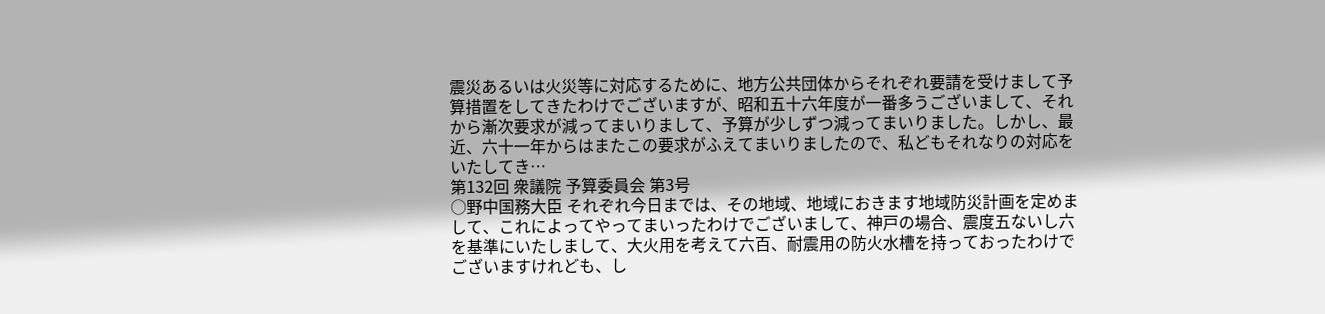震災あるいは火災等に対応するために、地方公共団体からそれぞれ要請を受けまして予算措置をしてきたわけでございますが、昭和五十六年度が一番多うございまして、それから漸次要求が減ってまいりまして、予算が少しずつ減ってまいりました。しかし、最近、六十一年からはまたこの要求がふえてまいりましたので、私どもそれなりの対応をいたしてき…
第132回 衆議院 予算委員会 第3号
○野中国務大臣 それぞれ今日までは、その地域、地域におきます地域防災計画を定めまして、これによってやってまいったわけでございまして、神戸の場合、震度五ないし六を基準にいたしまして、大火用を考えて六百、耐震用の防火水槽を持っておったわけでございますけれども、し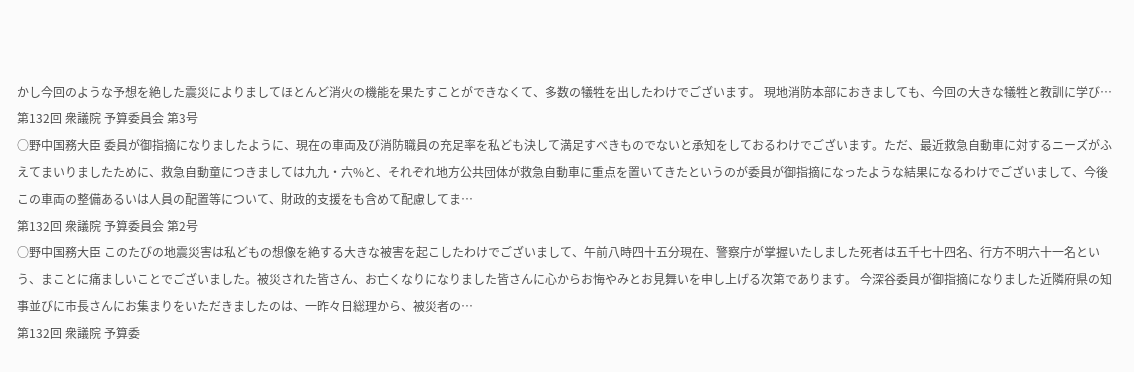かし今回のような予想を絶した震災によりましてほとんど消火の機能を果たすことができなくて、多数の犠牲を出したわけでございます。 現地消防本部におきましても、今回の大きな犠牲と教訓に学び…
第132回 衆議院 予算委員会 第3号
○野中国務大臣 委員が御指摘になりましたように、現在の車両及び消防職員の充足率を私ども決して満足すべきものでないと承知をしておるわけでございます。ただ、最近救急自動車に対するニーズがふえてまいりましたために、救急自動童につきましては九九・六%と、それぞれ地方公共団体が救急自動車に重点を置いてきたというのが委員が御指摘になったような結果になるわけでございまして、今後この車両の整備あるいは人員の配置等について、財政的支援をも含めて配慮してま…
第132回 衆議院 予算委員会 第2号
○野中国務大臣 このたびの地震災害は私どもの想像を絶する大きな被害を起こしたわけでございまして、午前八時四十五分現在、警察庁が掌握いたしました死者は五千七十四名、行方不明六十一名という、まことに痛ましいことでございました。被災された皆さん、お亡くなりになりました皆さんに心からお悔やみとお見舞いを申し上げる次第であります。 今深谷委員が御指摘になりました近隣府県の知事並びに市長さんにお集まりをいただきましたのは、一昨々日総理から、被災者の…
第132回 衆議院 予算委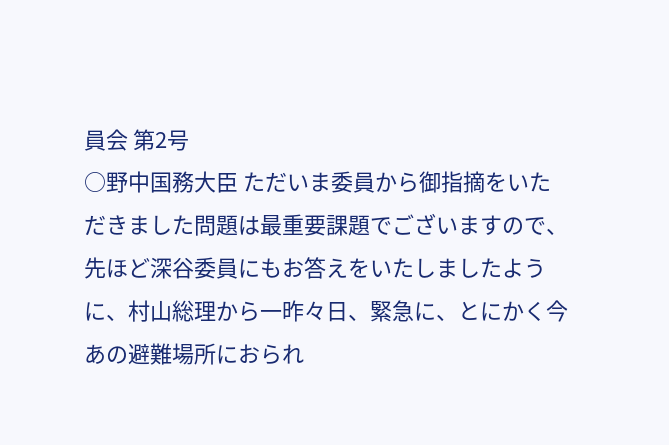員会 第2号
○野中国務大臣 ただいま委員から御指摘をいただきました問題は最重要課題でございますので、先ほど深谷委員にもお答えをいたしましたように、村山総理から一昨々日、緊急に、とにかく今あの避難場所におられ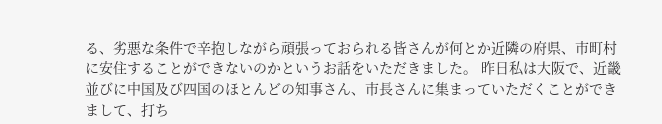る、劣悪な条件で辛抱しながら頑張っておられる皆さんが何とか近隣の府県、市町村に安住することができないのかというお話をいただきました。 昨日私は大阪で、近畿並びに中国及び四国のほとんどの知事さん、市長さんに集まっていただくことができまして、打ち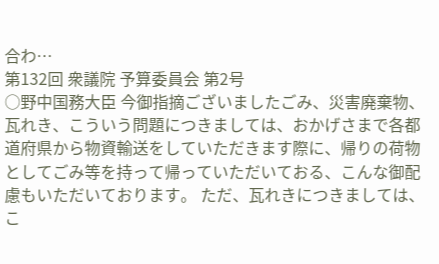合わ…
第132回 衆議院 予算委員会 第2号
○野中国務大臣 今御指摘ございましたごみ、災害廃棄物、瓦れき、こういう問題につきましては、おかげさまで各都道府県から物資輸送をしていただきます際に、帰りの荷物としてごみ等を持って帰っていただいておる、こんな御配慮もいただいております。 ただ、瓦れきにつきましては、こ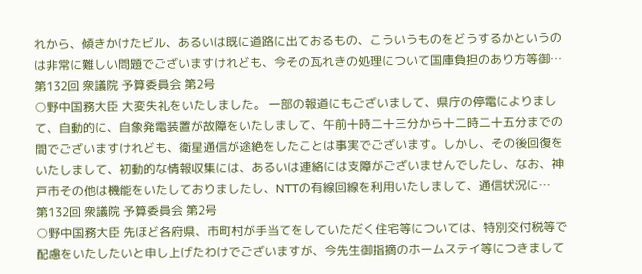れから、傾きかけたビル、あるいは既に道路に出ておるもの、こういうものをどうするかというのは非常に難しい問題でございますけれども、今その瓦れきの処理について国庫負担のあり方等御…
第132回 衆議院 予算委員会 第2号
○野中国務大臣 大変失礼をいたしました。 一部の報道にもございまして、県庁の停電によりまして、自動的に、自象発電装置が故障をいたしまして、午前十時二十三分から十二時二十五分までの間でございますけれども、衛星通信が途絶をしたことは事実でございます。しかし、その後回復をいたしまして、初動的な情報収集には、あるいは連絡には支障がございませんでしたし、なお、神戸市その他は機能をいたしておりましたし、NTTの有線回線を利用いたしまして、通信状況に…
第132回 衆議院 予算委員会 第2号
○野中国務大臣 先ほど各府県、市町村が手当てをしていただく住宅等については、特別交付税等で配慮をいたしたいと申し上げたわけでございますが、今先生御指摘のホームステイ等につきまして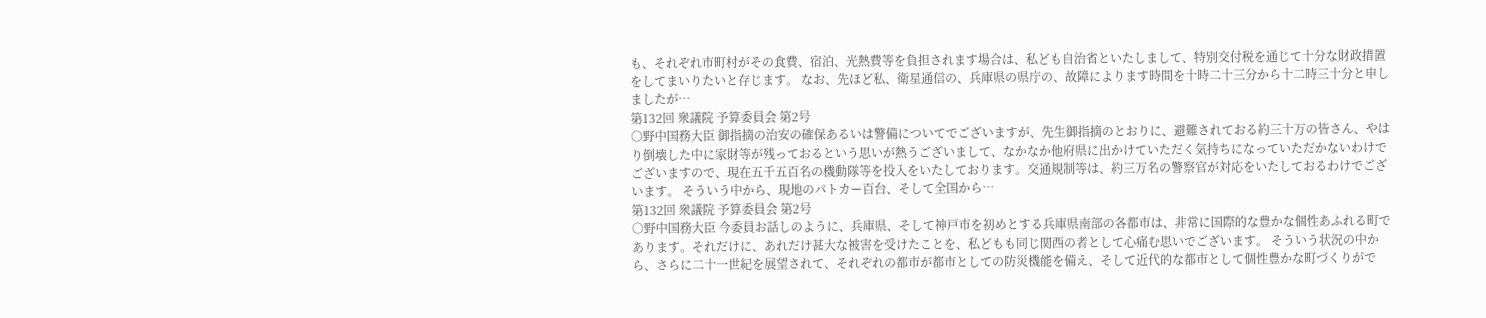も、それぞれ市町村がその食費、宿泊、光熱費等を負担されます場合は、私ども自治省といたしまして、特別交付税を通じて十分な財政措置をしてまいりたいと存じます。 なお、先ほど私、衛星通信の、兵庫県の県庁の、故障によります時間を十時二十三分から十二時三十分と申しましたが…
第132回 衆議院 予算委員会 第2号
○野中国務大臣 御指摘の治安の確保あるいは警備についてでございますが、先生御指摘のとおりに、避難されておる約三十万の皆さん、やはり倒壊した中に家財等が残っておるという思いが熱うございまして、なかなか他府県に出かけていただく気持ちになっていただかないわけでございますので、現在五千五百名の機動隊等を投入をいたしております。交通規制等は、約三万名の警察官が対応をいたしておるわけでございます。 そういう中から、現地のパトカー百台、そして全国から…
第132回 衆議院 予算委員会 第2号
○野中国務大臣 今委員お話しのように、兵庫県、そして神戸市を初めとする兵庫県南部の各都市は、非常に国際的な豊かな個性あふれる町であります。それだけに、あれだけ甚大な被害を受けたことを、私どもも同じ関西の者として心痛む思いでございます。 そういう状況の中から、さらに二十一世紀を展望されて、それぞれの都市が都市としての防災機能を備え、そして近代的な都市として個性豊かな町づくりがで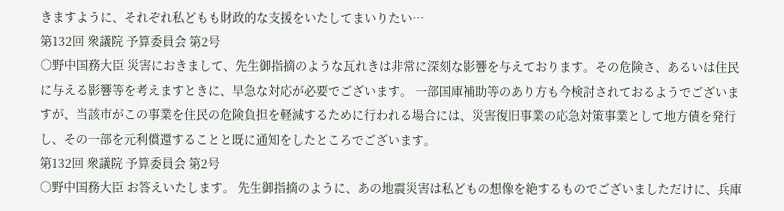きますように、それぞれ私どもも財政的な支援をいたしてまいりたい…
第132回 衆議院 予算委員会 第2号
○野中国務大臣 災害におきまして、先生御指摘のような瓦れきは非常に深刻な影響を与えております。その危険さ、あるいは住民に与える影響等を考えますときに、早急な対応が必要でございます。 一部国庫補助等のあり方も今検討されておるようでございますが、当該市がこの事業を住民の危険負担を軽減するために行われる場合には、災害復旧事業の応急対策事業として地方債を発行し、その一部を元利償還することと既に通知をしたところでございます。
第132回 衆議院 予算委員会 第2号
○野中国務大臣 お答えいたします。 先生御指摘のように、あの地震災害は私どもの想像を絶するものでございましただけに、兵庫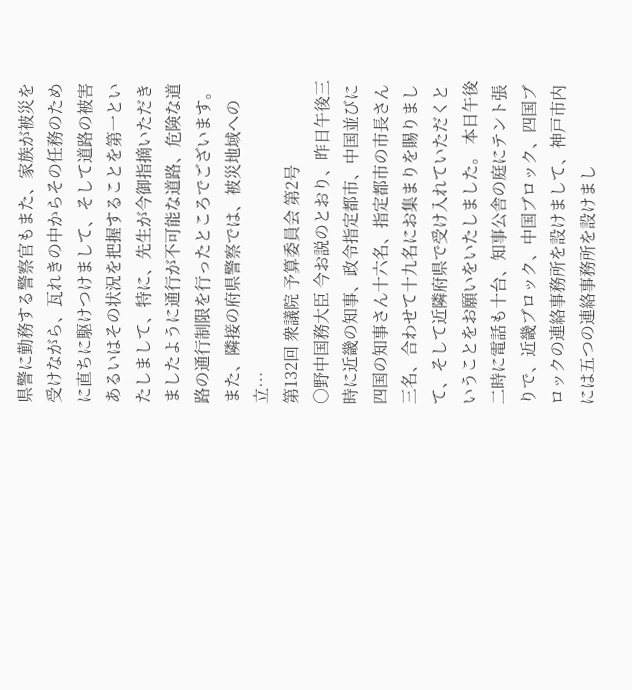県警に勤務する警察官もまた、家族が被災を受けながら、瓦れきの中からその任務のために直ちに駆けつけまして、そして道路の被害あるいはその状況を把握することを第一といたしまして、特に、先生が今御指摘いただきましたように通行が不可能な道路、危険な道路の通行制限を行ったところでございます。また、隣接の府県警察では、被災地域への立…
第132回 衆議院 予算委員会 第2号
○野中国務大臣 今お説のとおり、昨日午後三時に近畿の知事、政令指定都市、中国並びに四国の知事さん十六名、指定都市の市長さん三名、合わせて十九名にお集まりを賜りまして、そして近隣府県で受け入れていただくということをお願いをいたしました。 本日午後二時に電話も十台、知事公舎の庭にテント張りで、近畿ブロック、中国ブロック、四国ブロックの連絡事務所を設けまして、神戸市内には五つの連絡事務所を設けまし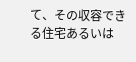て、その収容できる住宅あるいは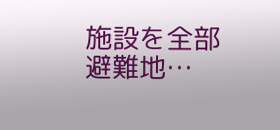施設を全部避難地…